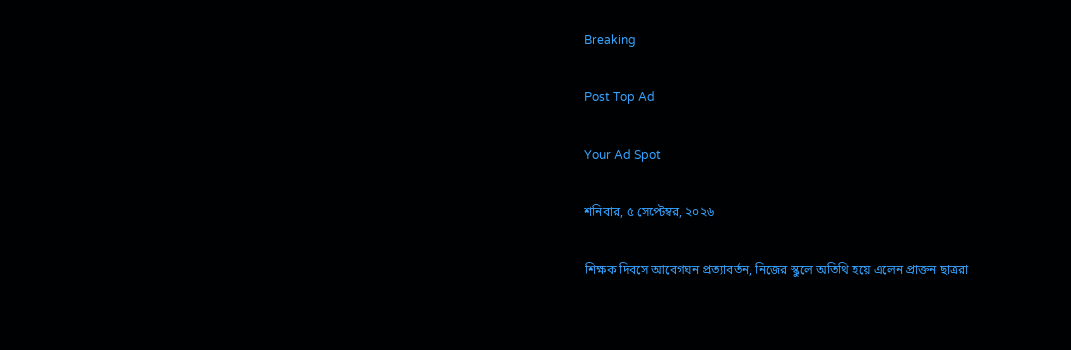Breaking

Post Top Ad

Your Ad Spot

শনিবার, ৫ সেপ্টেম্বর, ২০২৬

শিক্ষক দিবসে আবেগঘন প্রত্যাবর্তন, নিজের স্কুলে অতিথি হয়ে এলেন প্রাক্তন ছাত্ররা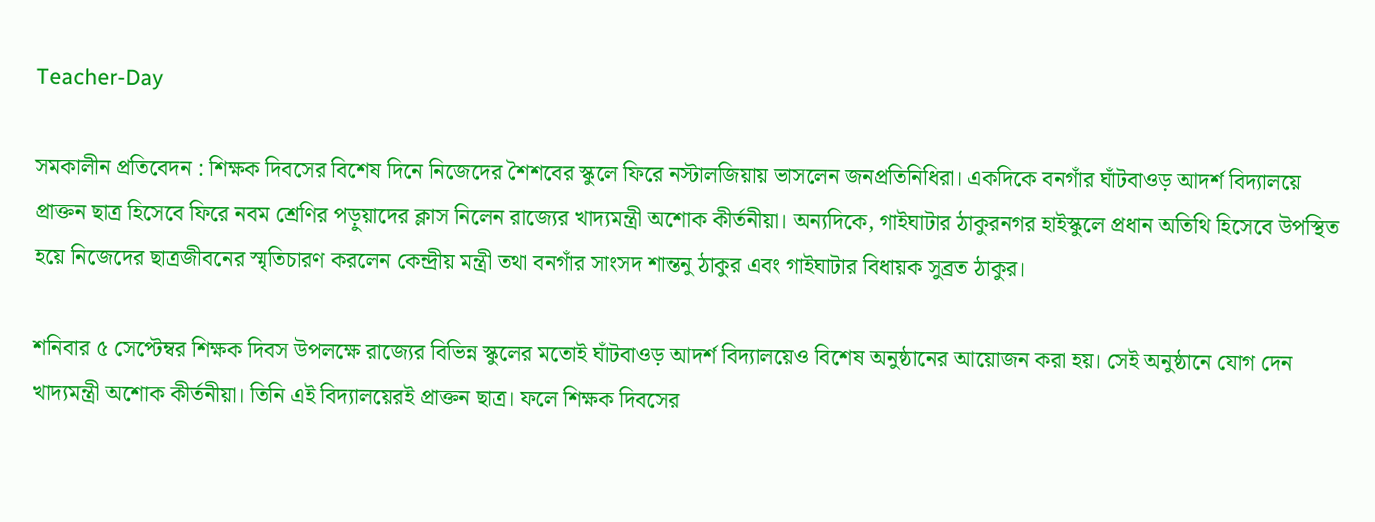Teacher-Day

সমকালীন প্রতিবেদন : শিক্ষক দিবসের বিশেষ দিনে নিজেদের শৈশবের স্কুলে ফিরে নস্টালজিয়ায় ভাসলেন জনপ্রতিনিধিরা। একদিকে বনগাঁর ঘাঁটবাওড় আদর্শ বিদ্যালয়ে প্রাক্তন ছাত্র হিসেবে ফিরে নবম শ্রেণির পড়ুয়াদের ক্লাস নিলেন রাজ্যের খাদ্যমন্ত্রী অশোক কীর্তনীয়া। অন্যদিকে, গাইঘাটার ঠাকুরনগর হাইস্কুলে প্রধান অতিথি হিসেবে উপস্থিত হয়ে নিজেদের ছাত্রজীবনের স্মৃতিচারণ করলেন কেন্দ্রীয় মন্ত্রী তথা বনগাঁর সাংসদ শান্তনু ঠাকুর এবং গাইঘাটার বিধায়ক সুব্রত ঠাকুর।

শনিবার ৫ সেপ্টেম্বর শিক্ষক দিবস উপলক্ষে রাজ্যের বিভিন্ন স্কুলের মতোই ঘাঁটবাওড় আদর্শ বিদ্যালয়েও বিশেষ অনুষ্ঠানের আয়োজন করা হয়। সেই অনুষ্ঠানে যোগ দেন খাদ্যমন্ত্রী অশোক কীর্তনীয়া। তিনি এই বিদ্যালয়েরই প্রাক্তন ছাত্র। ফলে শিক্ষক দিবসের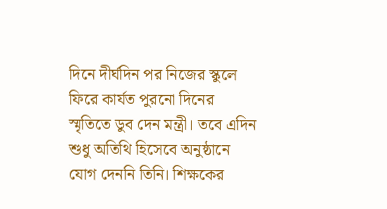দিনে দীর্ঘদিন পর নিজের স্কুলে ফিরে কার্যত পুরনো দিনের স্মৃতিতে ডুব দেন মন্ত্রী। তবে এদিন শুধু অতিথি হিসেবে অনুষ্ঠানে যোগ দেননি তিনি। শিক্ষকের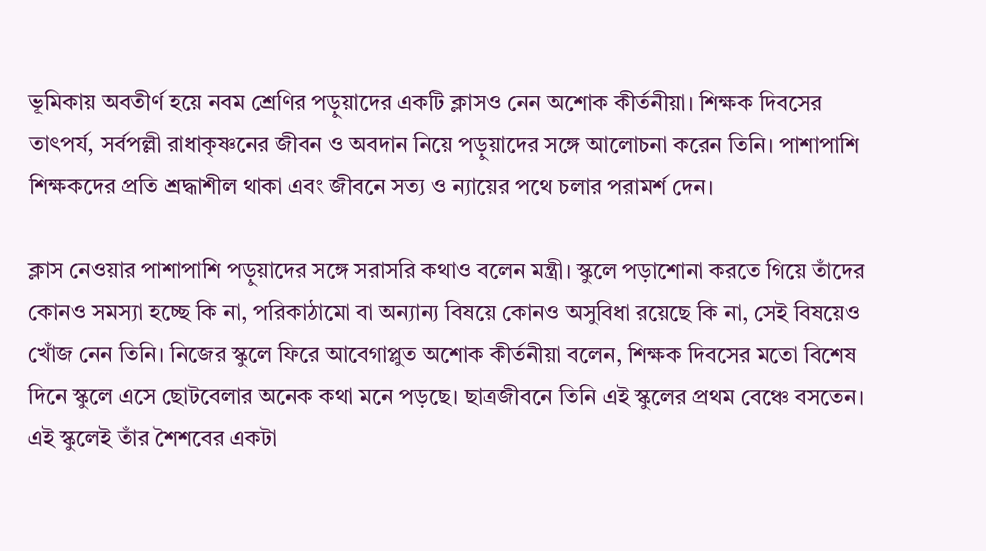ভূমিকায় অবতীর্ণ হয়ে নবম শ্রেণির পড়ুয়াদের একটি ক্লাসও নেন অশোক কীর্তনীয়া। শিক্ষক দিবসের তাৎপর্য, সর্বপল্লী রাধাকৃষ্ণনের জীবন ও অবদান নিয়ে পড়ুয়াদের সঙ্গে আলোচনা করেন তিনি। পাশাপাশি শিক্ষকদের প্রতি শ্রদ্ধাশীল থাকা এবং জীবনে সত্য ও ন্যায়ের পথে চলার পরামর্শ দেন।

ক্লাস নেওয়ার পাশাপাশি পড়ুয়াদের সঙ্গে সরাসরি কথাও বলেন মন্ত্রী। স্কুলে পড়াশোনা করতে গিয়ে তাঁদের কোনও সমস্যা হচ্ছে কি না, পরিকাঠামো বা অন্যান্য বিষয়ে কোনও অসুবিধা রয়েছে কি না, সেই বিষয়েও খোঁজ নেন তিনি। নিজের স্কুলে ফিরে আবেগাপ্লুত অশোক কীর্তনীয়া বলেন, শিক্ষক দিবসের মতো বিশেষ দিনে স্কুলে এসে ছোটবেলার অনেক কথা মনে পড়ছে। ছাত্রজীবনে তিনি এই স্কুলের প্রথম বেঞ্চে বসতেন। এই স্কুলেই তাঁর শৈশবের একটা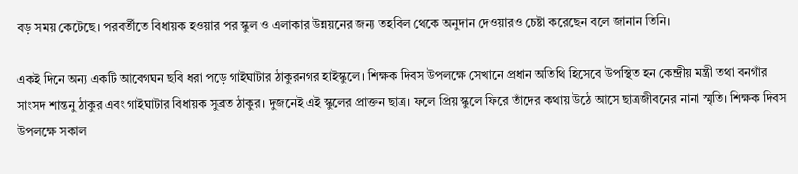বড় সময় কেটেছে। পরবর্তীতে বিধায়ক হওয়ার পর স্কুল ও এলাকার উন্নয়নের জন্য তহবিল থেকে অনুদান দেওয়ারও চেষ্টা করেছেন বলে জানান তিনি।

একই দিনে অন্য একটি আবেগঘন ছবি ধরা পড়ে গাইঘাটার ঠাকুরনগর হাইস্কুলে। শিক্ষক দিবস উপলক্ষে সেখানে প্রধান অতিথি হিসেবে উপস্থিত হন কেন্দ্রীয় মন্ত্রী তথা বনগাঁর সাংসদ শান্তনু ঠাকুর এবং গাইঘাটার বিধায়ক সুব্রত ঠাকুর। দুজনেই এই স্কুলের প্রাক্তন ছাত্র। ফলে প্রিয় স্কুলে ফিরে তাঁদের কথায় উঠে আসে ছাত্রজীবনের নানা স্মৃতি। শিক্ষক দিবস উপলক্ষে সকাল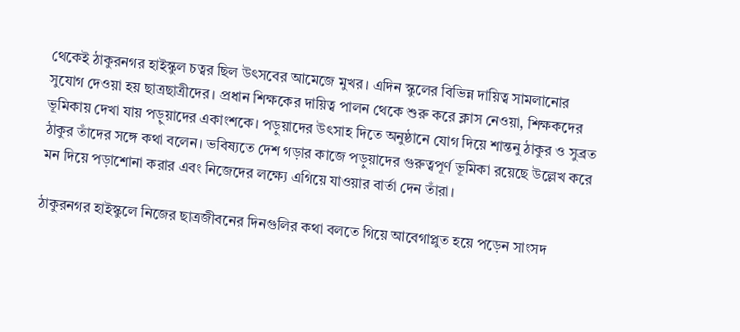থেকেই ঠাকুরনগর হাইস্কুল চত্বর ছিল উৎসবের আমেজে মুখর। এদিন স্কুলের বিভিন্ন দায়িত্ব সামলানোর সুযোগ দেওয়া হয় ছাত্রছাত্রীদের। প্রধান শিক্ষকের দায়িত্ব পালন থেকে শুরু করে ক্লাস নেওয়া, শিক্ষকদের ভূমিকায় দেখা যায় পড়ুয়াদের একাংশকে। পড়ুয়াদের উৎসাহ দিতে অনুষ্ঠানে যোগ দিয়ে শান্তনু ঠাকুর ও সুব্রত ঠাকুর তাঁদের সঙ্গে কথা বলেন। ভবিষ্যতে দেশ গড়ার কাজে পড়ুয়াদের গুরুত্বপূর্ণ ভূমিকা রয়েছে উল্লেখ করে মন দিয়ে পড়াশোনা করার এবং নিজেদের লক্ষ্যে এগিয়ে যাওয়ার বার্তা দেন তাঁরা।

ঠাকুরনগর হাইস্কুলে নিজের ছাত্রজীবনের দিনগুলির কথা বলতে গিয়ে আবেগাপ্লুত হয়ে পড়েন সাংসদ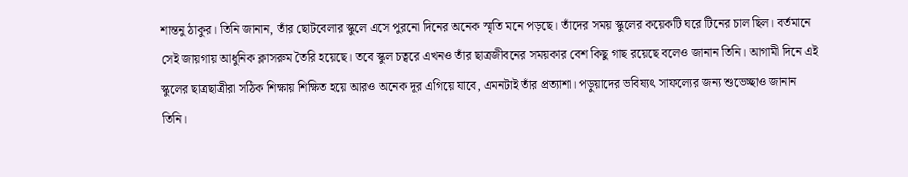শান্তনু ঠাকুর। তিনি জানান, তাঁর ছোটবেলার স্কুলে এসে পুরনো দিনের অনেক স্মৃতি মনে পড়ছে। তাঁদের সময় স্কুলের কয়েকটি ঘরে টিনের চাল ছিল। বর্তমানে সেই জায়গায় আধুনিক ক্লাসরুম তৈরি হয়েছে। তবে স্কুল চত্বরে এখনও তাঁর ছাত্রজীবনের সময়কার বেশ কিছু গাছ রয়েছে বলেও জানান তিনি। আগামী দিনে এই স্কুলের ছাত্রছাত্রীরা সঠিক শিক্ষায় শিক্ষিত হয়ে আরও অনেক দূর এগিয়ে যাবে, এমনটাই তাঁর প্রত্যাশা। পড়ুয়াদের ভবিষ্যৎ সাফল্যের জন্য শুভেচ্ছাও জানান তিনি।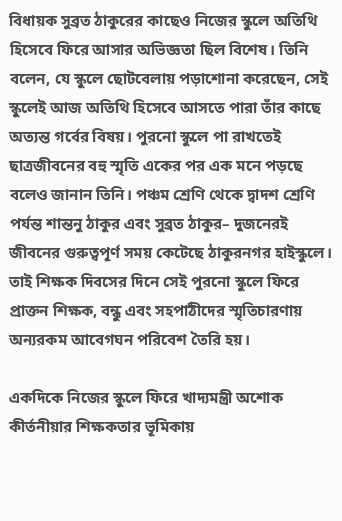বিধায়ক সুব্রত ঠাকুরের কাছেও নিজের স্কুলে অতিথি হিসেবে ফিরে আসার অভিজ্ঞতা ছিল বিশেষ। তিনি বলেন, যে স্কুলে ছোটবেলায় পড়াশোনা করেছেন, সেই স্কুলেই আজ অতিথি হিসেবে আসতে পারা তাঁর কাছে অত্যন্ত গর্বের বিষয়। পুরনো স্কুলে পা রাখতেই ছাত্রজীবনের বহু স্মৃতি একের পর এক মনে পড়ছে বলেও জানান তিনি। পঞ্চম শ্রেণি থেকে দ্বাদশ শ্রেণি পর্যন্ত শান্তনু ঠাকুর এবং সুব্রত ঠাকুর– দুজনেরই জীবনের গুরুত্বপূর্ণ সময় কেটেছে ঠাকুরনগর হাইস্কুলে। তাই শিক্ষক দিবসের দিনে সেই পুরনো স্কুলে ফিরে প্রাক্তন শিক্ষক, বন্ধু এবং সহপাঠীদের স্মৃতিচারণায় অন্যরকম আবেগঘন পরিবেশ তৈরি হয়।

একদিকে নিজের স্কুলে ফিরে খাদ্যমন্ত্রী অশোক কীর্তনীয়ার শিক্ষকতার ভূমিকায়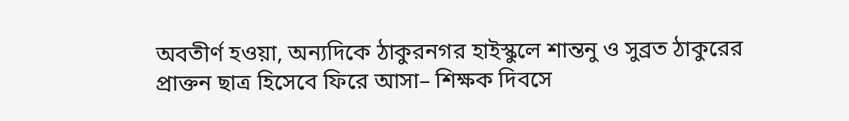অবতীর্ণ হওয়া, অন্যদিকে ঠাকুরনগর হাইস্কুলে শান্তনু ও সুব্রত ঠাকুরের প্রাক্তন ছাত্র হিসেবে ফিরে আসা– শিক্ষক দিবসে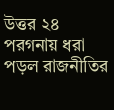উত্তর ২৪ পরগনায় ধরা পড়ল রাজনীতির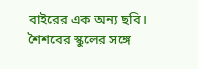বাইরের এক অন্য ছবি। শৈশবের স্কুলের সঙ্গে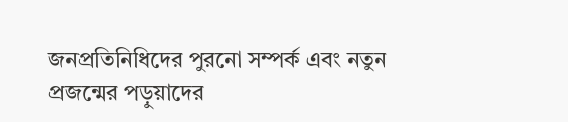জনপ্রতিনিধিদের পুরনো সম্পর্ক এবং নতুন প্রজন্মের পড়ুয়াদের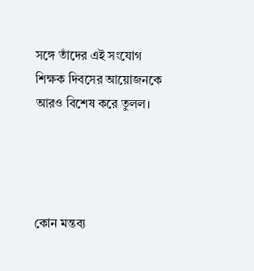সঙ্গে তাঁদের এই সংযোগ শিক্ষক দিবসের আয়োজনকে আরও বিশেষ করে তুলল।‌




কোন মন্তব্য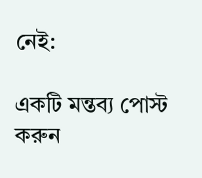নেই:

একটি মন্তব্য পোস্ট করুন